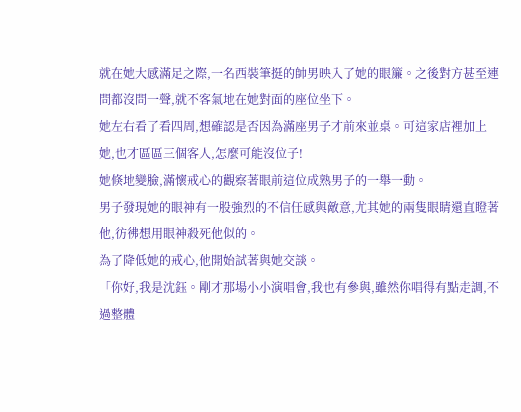就在她大感滿足之際,一名西裝筆挺的帥男映入了她的眼簾。之後對方甚至連問都沒問一聲,就不客氣地在她對面的座位坐下。
她左右看了看四周,想確認是否因為滿座男子才前來並桌。可這家店裡加上她,也才區區三個客人,怎麼可能沒位子!
她倏地變臉,滿懷戒心的觀察著眼前這位成熟男子的一舉一動。
男子發現她的眼神有一股強烈的不信任感與敵意,尤其她的兩隻眼睛還直瞪著他,彷彿想用眼神殺死他似的。
為了降低她的戒心,他開始試著與她交談。
「你好,我是沈鈺。剛才那場小小演唱會,我也有參與,雖然你唱得有點走調,不過整體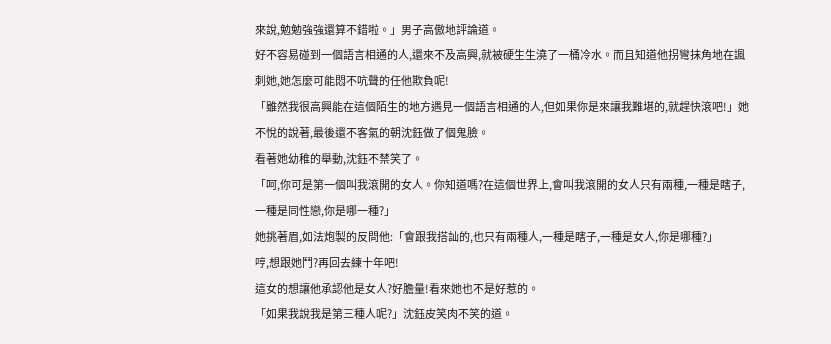來說,勉勉強強還算不錯啦。」男子高傲地評論道。
好不容易碰到一個語言相通的人,還來不及高興,就被硬生生澆了一桶冷水。而且知道他拐彎抹角地在諷刺她,她怎麼可能悶不吭聲的任他欺負呢!
「雖然我很高興能在這個陌生的地方遇見一個語言相通的人,但如果你是來讓我難堪的,就趕快滾吧!」她不悅的說著,最後還不客氣的朝沈鈺做了個鬼臉。
看著她幼稚的舉動,沈鈺不禁笑了。
「呵,你可是第一個叫我滾開的女人。你知道嗎?在這個世界上,會叫我滾開的女人只有兩種,一種是瞎子,一種是同性戀,你是哪一種?」
她挑著眉,如法炮製的反問他:「會跟我搭訕的,也只有兩種人,一種是瞎子,一種是女人,你是哪種?」
哼,想跟她鬥?再回去練十年吧!
這女的想讓他承認他是女人?好膽量!看來她也不是好惹的。
「如果我說我是第三種人呢?」沈鈺皮笑肉不笑的道。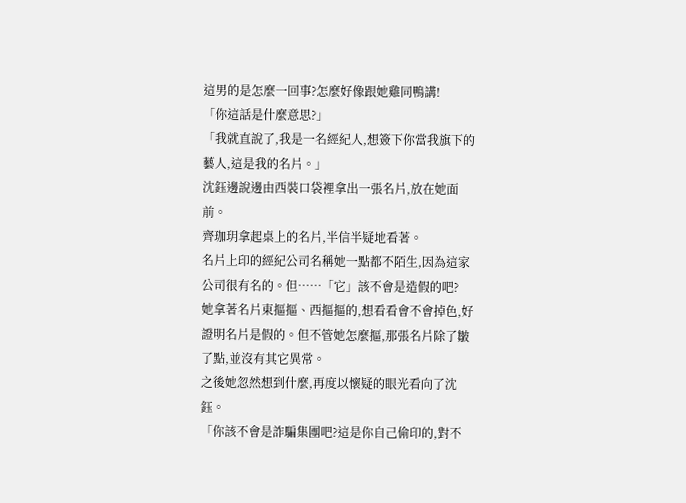這男的是怎麼一回事?怎麼好像跟她雞同鴨講!
「你這話是什麼意思?」
「我就直說了,我是一名經紀人,想簽下你當我旗下的藝人,這是我的名片。」
沈鈺邊說邊由西裝口袋裡拿出一張名片,放在她面前。
齊珈玥拿起桌上的名片,半信半疑地看著。
名片上印的經紀公司名稱她一點都不陌生,因為這家公司很有名的。但……「它」該不會是造假的吧?
她拿著名片東摳摳、西摳摳的,想看看會不會掉色,好證明名片是假的。但不管她怎麼摳,那張名片除了皺了點,並沒有其它異常。
之後她忽然想到什麼,再度以懷疑的眼光看向了沈鈺。
「你該不會是詐騙集團吧?這是你自己偷印的,對不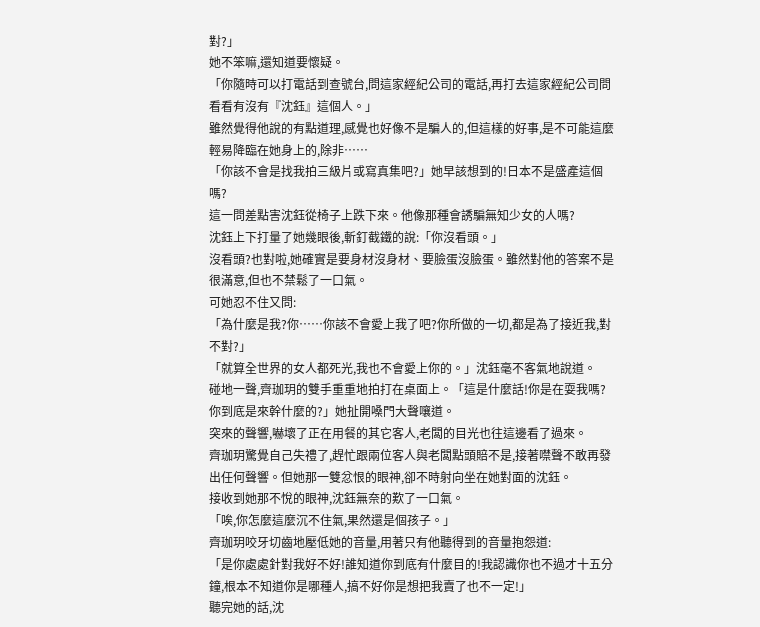對?」
她不笨嘛,還知道要懷疑。
「你隨時可以打電話到查號台,問這家經紀公司的電話,再打去這家經紀公司問看看有沒有『沈鈺』這個人。」
雖然覺得他說的有點道理,感覺也好像不是騙人的,但這樣的好事,是不可能這麼輕易降臨在她身上的,除非……
「你該不會是找我拍三級片或寫真集吧?」她早該想到的!日本不是盛產這個嗎?
這一問差點害沈鈺從椅子上跌下來。他像那種會誘騙無知少女的人嗎?
沈鈺上下打量了她幾眼後,斬釘截鐵的說:「你沒看頭。」
沒看頭?也對啦,她確實是要身材沒身材、要臉蛋沒臉蛋。雖然對他的答案不是很滿意,但也不禁鬆了一口氣。
可她忍不住又問:
「為什麼是我?你……你該不會愛上我了吧?你所做的一切,都是為了接近我,對不對?」
「就算全世界的女人都死光,我也不會愛上你的。」沈鈺毫不客氣地說道。
碰地一聲,齊珈玥的雙手重重地拍打在桌面上。「這是什麼話!你是在耍我嗎?你到底是來幹什麼的?」她扯開嗓門大聲嚷道。
突來的聲響,嚇壞了正在用餐的其它客人,老闆的目光也往這邊看了過來。
齊珈玥驚覺自己失禮了,趕忙跟兩位客人與老闆點頭賠不是,接著噤聲不敢再發出任何聲響。但她那一雙忿恨的眼神,卻不時射向坐在她對面的沈鈺。
接收到她那不悅的眼神,沈鈺無奈的歎了一口氣。
「唉,你怎麼這麼沉不住氣,果然還是個孩子。」
齊珈玥咬牙切齒地壓低她的音量,用著只有他聽得到的音量抱怨道:
「是你處處針對我好不好!誰知道你到底有什麼目的!我認識你也不過才十五分鐘,根本不知道你是哪種人,搞不好你是想把我賣了也不一定!」
聽完她的話,沈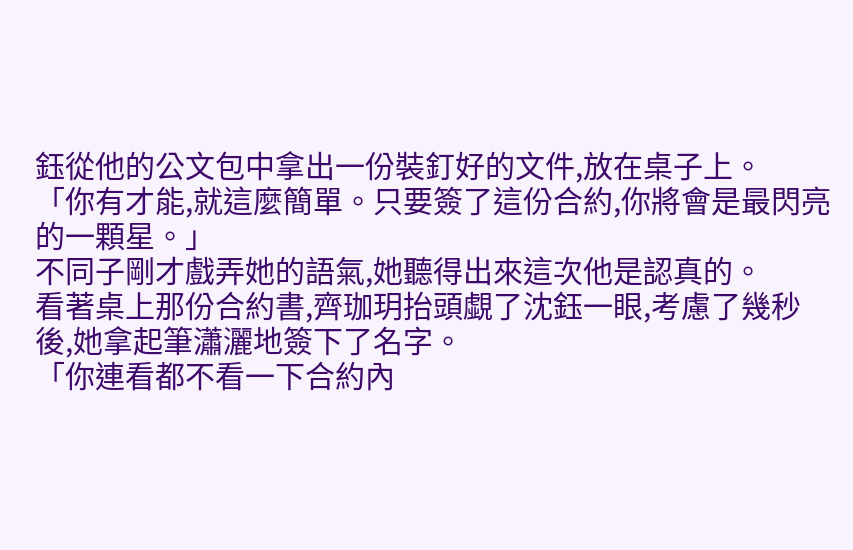鈺從他的公文包中拿出一份裝釘好的文件,放在桌子上。
「你有才能,就這麼簡單。只要簽了這份合約,你將會是最閃亮的一顆星。」
不同子剛才戲弄她的語氣,她聽得出來這次他是認真的。
看著桌上那份合約書,齊珈玥抬頭覷了沈鈺一眼,考慮了幾秒後,她拿起筆瀟灑地簽下了名字。
「你連看都不看一下合約內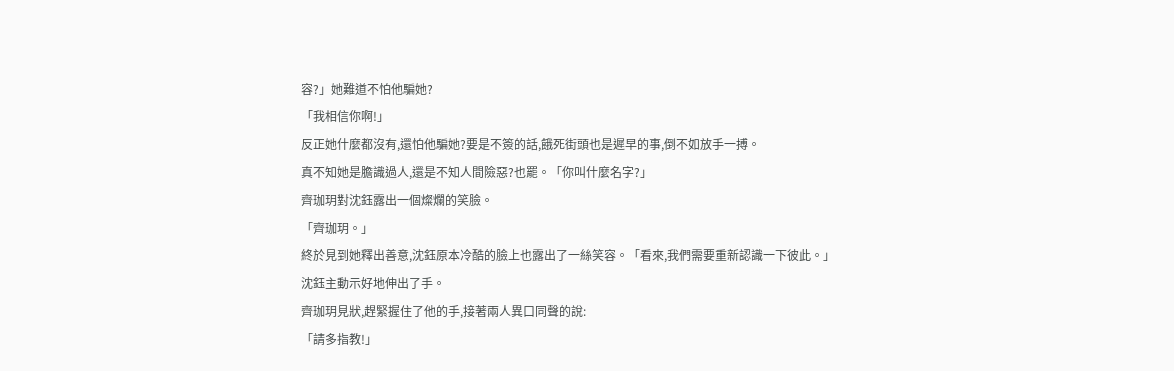容?」她難道不怕他騙她?
「我相信你啊!」
反正她什麼都沒有,還怕他騙她?要是不簽的話,餓死街頭也是遲早的事,倒不如放手一搏。
真不知她是膽識過人,還是不知人間險惡?也罷。「你叫什麼名字?」
齊珈玥對沈鈺露出一個燦爛的笑臉。
「齊珈玥。」
終於見到她釋出善意,沈鈺原本冷酷的臉上也露出了一絲笑容。「看來,我們需要重新認識一下彼此。」
沈鈺主動示好地伸出了手。
齊珈玥見狀,趕緊握住了他的手,接著兩人異口同聲的說:
「請多指教!」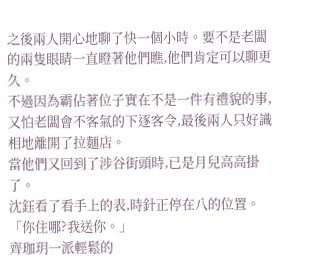之後兩人開心地聊了快一個小時。要不是老闆的兩隻眼睛一直瞪著他們瞧,他們肯定可以聊更久。
不過因為霸佔著位子實在不是一件有禮貌的事,又怕老闆會不客氣的下逐客令,最後兩人只好識相地離開了拉麵店。
當他們又回到了涉谷街頭時,已是月兒高高掛了。
沈鈺看了看手上的表,時針正停在八的位置。「你住哪?我送你。」
齊珈玥一派輕鬆的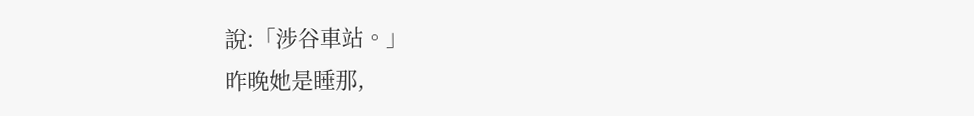說:「涉谷車站。」
昨晚她是睡那,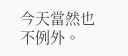今天當然也不例外。